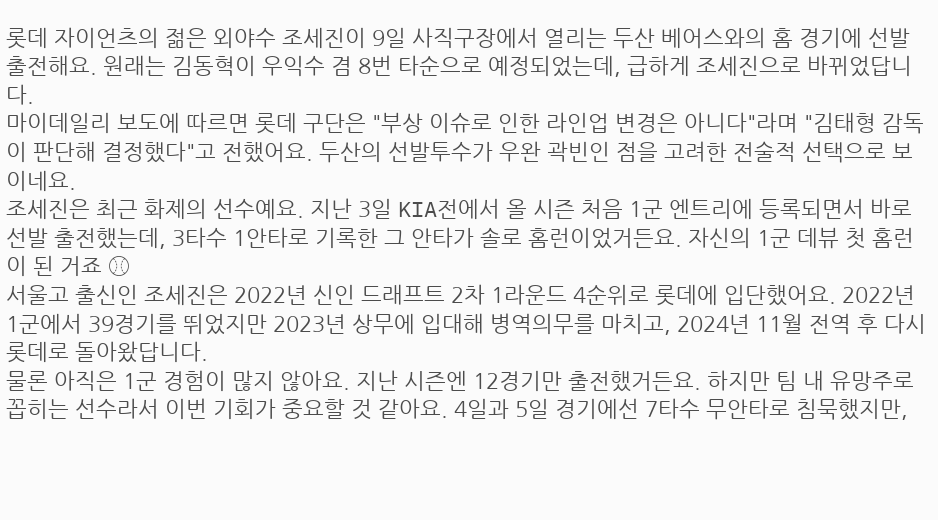롯데 자이언츠의 젊은 외야수 조세진이 9일 사직구장에서 열리는 두산 베어스와의 홈 경기에 선발 출전해요. 원래는 김동혁이 우익수 겸 8번 타순으로 예정되었는데, 급하게 조세진으로 바뀌었답니다.
마이데일리 보도에 따르면 롯데 구단은 "부상 이슈로 인한 라인업 변경은 아니다"라며 "김태형 감독이 판단해 결정했다"고 전했어요. 두산의 선발투수가 우완 곽빈인 점을 고려한 전술적 선택으로 보이네요.
조세진은 최근 화제의 선수예요. 지난 3일 KIA전에서 올 시즌 처음 1군 엔트리에 등록되면서 바로 선발 출전했는데, 3타수 1안타로 기록한 그 안타가 솔로 홈런이었거든요. 자신의 1군 데뷰 첫 홈런이 된 거죠 ⚾
서울고 출신인 조세진은 2022년 신인 드래프트 2차 1라운드 4순위로 롯데에 입단했어요. 2022년 1군에서 39경기를 뛰었지만 2023년 상무에 입대해 병역의무를 마치고, 2024년 11월 전역 후 다시 롯데로 돌아왔답니다.
물론 아직은 1군 경험이 많지 않아요. 지난 시즌엔 12경기만 출전했거든요. 하지만 팀 내 유망주로 꼽히는 선수라서 이번 기회가 중요할 것 같아요. 4일과 5일 경기에선 7타수 무안타로 침묵했지만,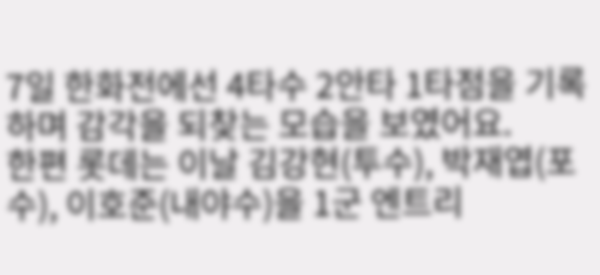7일 한화전에선 4타수 2안타 1타점을 기록하며 감각을 되찾는 모습을 보였어요.
한편 롯데는 이날 김강현(투수), 박재엽(포수), 이호준(내야수)을 1군 엔트리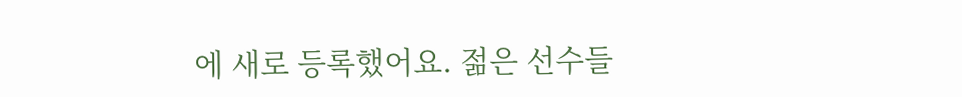에 새로 등록했어요. 젊은 선수들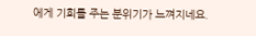에게 기회를 주는 분위기가 느껴지네요.